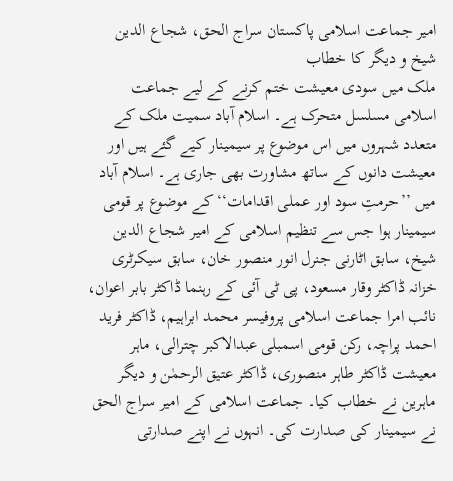امیر جماعت اسلامی پاکستان سراج الحق، شجاع الدین شیخ و دیگر کا خطاب
ملک میں سودی معیشت ختم کرنے کے لیے جماعت اسلامی مسلسل متحرک ہے۔ اسلام آباد سمیت ملک کے متعدد شہروں میں اس موضوع پر سیمینار کیے گئے ہیں اور معیشت دانوں کے ساتھ مشاورت بھی جاری ہے۔ اسلام آباد میں ’’حرمتِ سود اور عملی اقدامات‘‘ کے موضوع پر قومی سیمینار ہوا جس سے تنظیم اسلامی کے امیر شجاع الدین شیخ، سابق اٹارنی جنرل انور منصور خان، سابق سیکرٹری خزانہ ڈاکٹر وقار مسعود، پی ٹی آئی کے رہنما ڈاکٹر بابر اعوان، نائب امرا جماعت اسلامی پروفیسر محمد ابراہیم، ڈاکٹر فرید احمد پراچہ، رکن قومی اسمبلی عبدالاکبر چترالی، ماہر معیشت ڈاکٹر طاہر منصوری، ڈاکٹر عتیق الرحمٰن و دیگر ماہرین نے خطاب کیا۔ جماعت اسلامی کے امیر سراج الحق نے سیمینار کی صدارت کی۔ انہوں نے اپنے صدارتی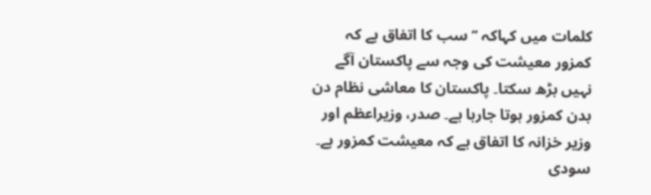کلمات میں کہاکہ ’’سب کا اتفاق ہے کہ کمزور معیشت کی وجہ سے پاکستان آگے نہیں بڑھ سکتا۔ پاکستان کا معاشی نظام دن بدن کمزور ہوتا جارہا ہے۔ صدر، وزیراعظم اور وزیر خزانہ کا اتفاق ہے کہ معیشت کمزور ہے۔ سودی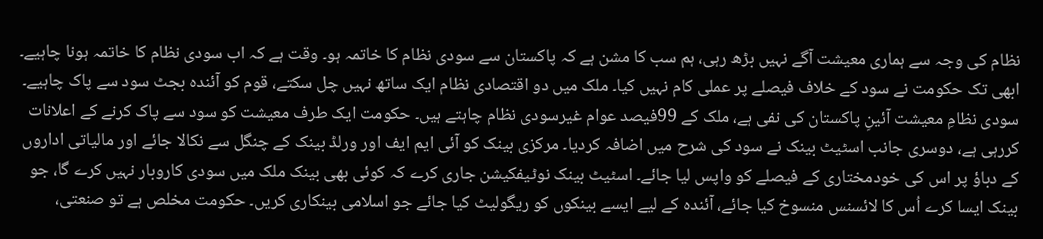نظام کی وجہ سے ہماری معیشت آگے نہیں بڑھ رہی، ہم سب کا مشن ہے کہ پاکستان سے سودی نظام کا خاتمہ ہو۔ وقت ہے کہ اب سودی نظام کا خاتمہ ہونا چاہیے۔ ابھی تک حکومت نے سود کے خلاف فیصلے پر عملی کام نہیں کیا۔ ملک میں دو اقتصادی نظام ایک ساتھ نہیں چل سکتے، قوم کو آئندہ بجٹ سود سے پاک چاہیے۔ سودی نظامِ معیشت آئینِ پاکستان کی نفی ہے، ملک کے 99فیصد عوام غیرسودی نظام چاہتے ہیں۔ حکومت ایک طرف معیشت کو سود سے پاک کرنے کے اعلانات کررہی ہے، دوسری جانب اسٹیٹ بینک نے سود کی شرح میں اضافہ کردیا۔ مرکزی بینک کو آئی ایم ایف اور ورلڈ بینک کے چنگل سے نکالا جائے اور مالیاتی اداروں کے دباؤ پر اس کی خودمختاری کے فیصلے کو واپس لیا جائے۔ اسٹیٹ بینک نوٹیفکیشن جاری کرے کہ کوئی بھی بینک ملک میں سودی کاروبار نہیں کرے گا، جو بینک ایسا کرے اُس کا لائسنس منسوخ کیا جائے، آئندہ کے لیے ایسے بینکوں کو ریگولیٹ کیا جائے جو اسلامی بینکاری کریں۔ حکومت مخلص ہے تو صنعتی،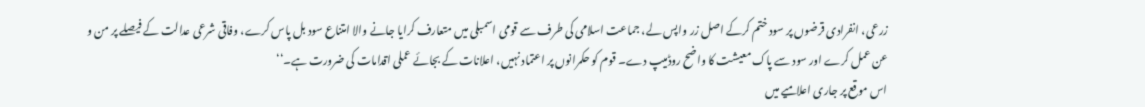زرعی، انفرادی قرضوں پر سود ختم کرکے اصل زر واپس لے، جماعت اسلامی کی طرف سے قومی اسمبلی میں متعارف کرایا جانے والا امتناع سود بل پاس کرے، وفاقی شرعی عدالت کے فیصلے پر من و عن عمل کرے اور سود سے پاک معیشت کا واضح روڈمیپ دے۔ قوم کو حکمرانوں پر اعتماد نہیں، اعلانات کے بجائے عملی اقدامات کی ضرورت ہے۔‘‘
اس موقع پر جاری اعلامیے میں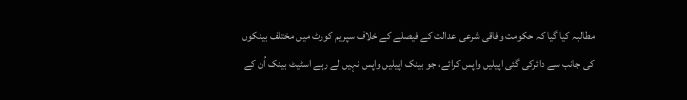مطالبہ کیا گیا کہ حکومت وفاقی شرعی عدالت کے فیصلے کے خلاف سپریم کورٹ میں مختلف بینکوں کی جانب سے دائرکی گئی اپیلیں واپس کرائے، جو بینک اپیلیں واپس نہیں لے رہے اسٹیٹ بینک اُن کے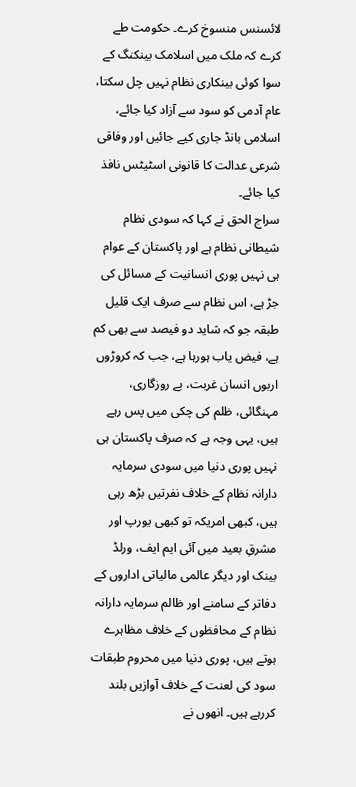لائسنس منسوخ کرے۔ حکومت طے کرے کہ ملک میں اسلامک بینکنگ کے سوا کوئی بینکاری نظام نہیں چل سکتا، عام آدمی کو سود سے آزاد کیا جائے، اسلامی بانڈ جاری کیے جائیں اور وفاقی شرعی عدالت کا قانونی اسٹیٹس نافذ کیا جائے۔
سراج الحق نے کہا کہ سودی نظام شیطانی نظام ہے اور پاکستان کے عوام ہی نہیں پوری انسانیت کے مسائل کی جڑ ہے، اس نظام سے صرف ایک قلیل طبقہ جو کہ شاید دو فیصد سے بھی کم ہے، فیض یاب ہورہا ہے، جب کہ کروڑوں اربوں انسان غربت، بے روزگاری، مہنگائی، ظلم کی چکی میں پس رہے ہیں، یہی وجہ ہے کہ صرف پاکستان ہی نہیں پوری دنیا میں سودی سرمایہ دارانہ نظام کے خلاف نفرتیں بڑھ رہی ہیں، کبھی امریکہ تو کبھی یورپ اور مشرقِ بعید میں آئی ایم ایف، ورلڈ بینک اور دیگر عالمی مالیاتی اداروں کے دفاتر کے سامنے اور ظالم سرمایہ دارانہ نظام کے محافظوں کے خلاف مظاہرے ہوتے ہیں، پوری دنیا میں محروم طبقات سود کی لعنت کے خلاف آوازیں بلند کررہے ہیں۔ انھوں نے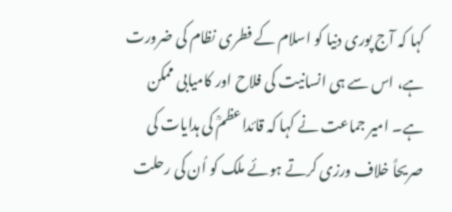کہا کہ آج پوری دنیا کو اسلام کے فطری نظام کی ضرورت ہے، اس سے ہی انسانیت کی فلاح اور کامیابی ممکن ہے۔ امیر جماعت نے کہا کہ قائداعظمؒ کی ہدایات کی صریحاً خلاف ورزی کرتے ہوئے ملک کو اُن کی رحلت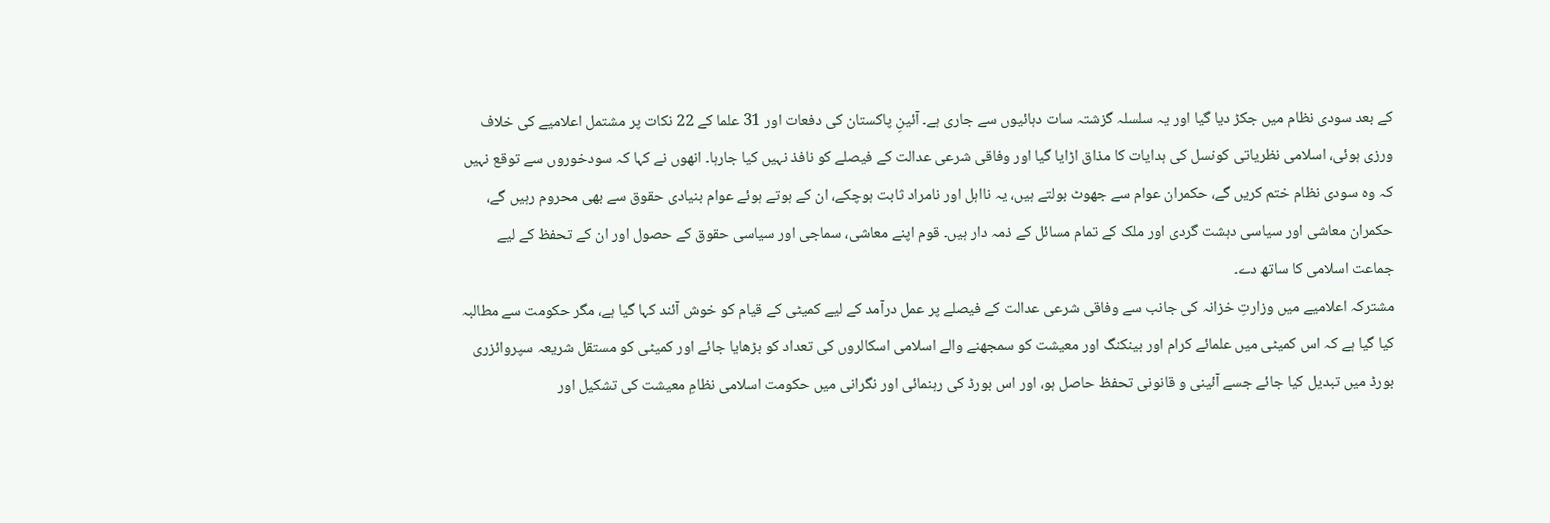کے بعد سودی نظام میں جکڑ دیا گیا اور یہ سلسلہ گزشتہ سات دہائیوں سے جاری ہے۔ آئینِ پاکستان کی دفعات اور 31 علما کے 22 نکات پر مشتمل اعلامیے کی خلاف ورزی ہوئی، اسلامی نظریاتی کونسل کی ہدایات کا مذاق اڑایا گیا اور وفاقی شرعی عدالت کے فیصلے کو نافذ نہیں کیا جارہا۔ انھوں نے کہا کہ سودخوروں سے توقع نہیں کہ وہ سودی نظام ختم کریں گے، حکمران عوام سے جھوٹ بولتے ہیں، یہ نااہل اور نامراد ثابت ہوچکے، ان کے ہوتے ہوئے عوام بنیادی حقوق سے بھی محروم رہیں گے، حکمران معاشی اور سیاسی دہشت گردی اور ملک کے تمام مسائل کے ذمہ دار ہیں۔ قوم اپنے معاشی، سماجی اور سیاسی حقوق کے حصول اور ان کے تحفظ کے لیے جماعت اسلامی کا ساتھ دے۔
مشترکہ اعلامیے میں وزارتِ خزانہ کی جانب سے وفاقی شرعی عدالت کے فیصلے پر عمل درآمد کے لیے کمیٹی کے قیام کو خوش آئند کہا گیا ہے، مگر حکومت سے مطالبہ کیا گیا ہے کہ اس کمیٹی میں علمائے کرام اور بینکنگ اور معیشت کو سمجھنے والے اسلامی اسکالروں کی تعداد کو بڑھایا جائے اور کمیٹی کو مستقل شریعہ سپروائزری بورڈ میں تبدیل کیا جائے جسے آئینی و قانونی تحفظ حاصل ہو، اور اس بورڈ کی رہنمائی اور نگرانی میں حکومت اسلامی نظامِ معیشت کی تشکیل اور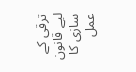ترقی کے لیے قانون سازی کا عمل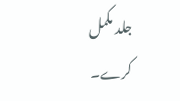جلد مکمل کرے۔